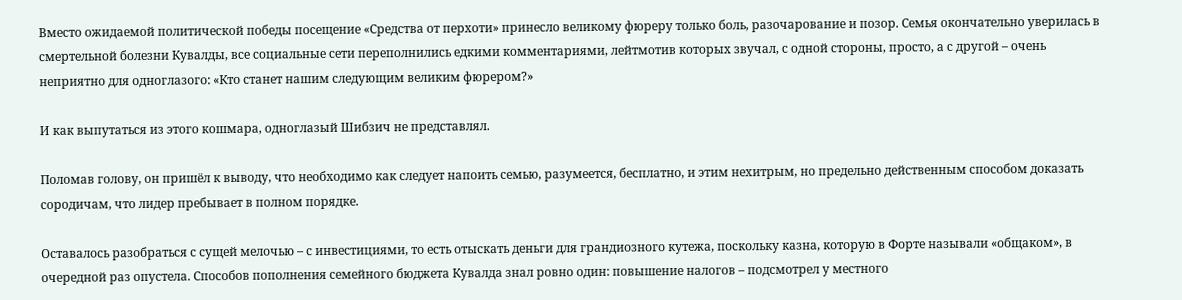Вместо ожидаемой политической победы посещение «Средства от перхоти» принесло великому фюреру только боль, разочарование и позор. Семья окончательно уверилась в смертельной болезни Кувалды, все социальные сети переполнились едкими комментариями, лейтмотив которых звучал, с одной стороны, просто, а с другой – очень неприятно для одноглазого: «Кто станет нашим следующим великим фюрером?»

И как выпутаться из этого кошмара, одноглазый Шибзич не представлял.

Поломав голову, он пришёл к выводу, что необходимо как следует напоить семью, разумеется, бесплатно, и этим нехитрым, но предельно действенным способом доказать сородичам, что лидер пребывает в полном порядке.

Оставалось разобраться с сущей мелочью – с инвестициями, то есть отыскать деньги для грандиозного кутежа, поскольку казна, которую в Форте называли «общаком», в очередной раз опустела. Способов пополнения семейного бюджета Кувалда знал ровно один: повышение налогов – подсмотрел у местного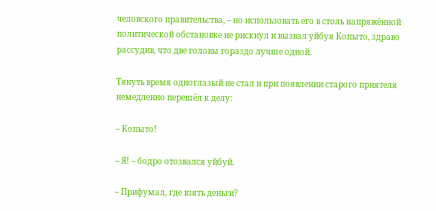человского правительства, – но использовать его в столь напряжённой политической обстановке не рискнул и вызвал уйбуя Копыто, здраво рассудив, что две головы гораздо лучше одной.

Тянуть время одноглазый не стал и при появлении старого приятеля немедленно перешёл к делу:

– Копыто!

– Я! – бодро отозвался уйбуй.

– Прифумал, где взять деньги?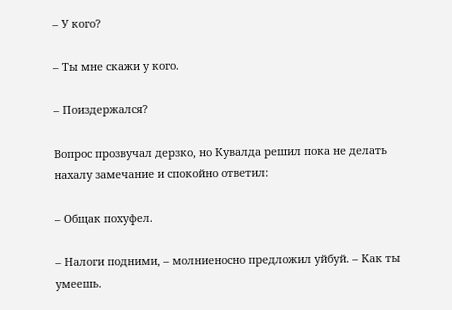– У кого?

– Ты мне скажи у кого.

– Поиздержался?

Вопрос прозвучал дерзко, но Кувалда решил пока не делать нахалу замечание и спокойно ответил:

– Общак похуфел.

– Налоги подними, – молниеносно предложил уйбуй. – Как ты умеешь.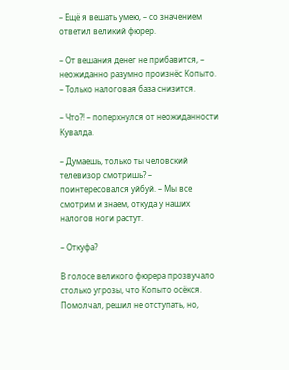– Ещё я вешать умею, – со значением ответил великий фюрер.

– От вешания денег не прибавится, – неожиданно разумно произнёс Копыто. – Только налоговая база снизится.

– Что?! – поперхнулся от неожиданности Кувалда.

– Думаешь, только ты человский телевизор смотришь? – поинтересовался уйбуй. – Мы все смотрим и знаем, откуда у наших налогов ноги растут.

– Откуфа?

В голосе великого фюрера прозвучало столько угрозы, что Копыто осёкся. Помолчал, решил не отступать, но,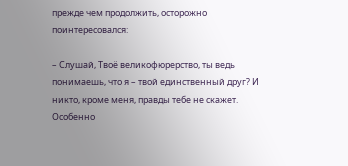прежде чем продолжить, осторожно поинтересовался:

– Слушай, Твоё великофюрерство, ты ведь понимаешь, что я – твой единственный друг? И никто, кроме меня, правды тебе не скажет. Особенно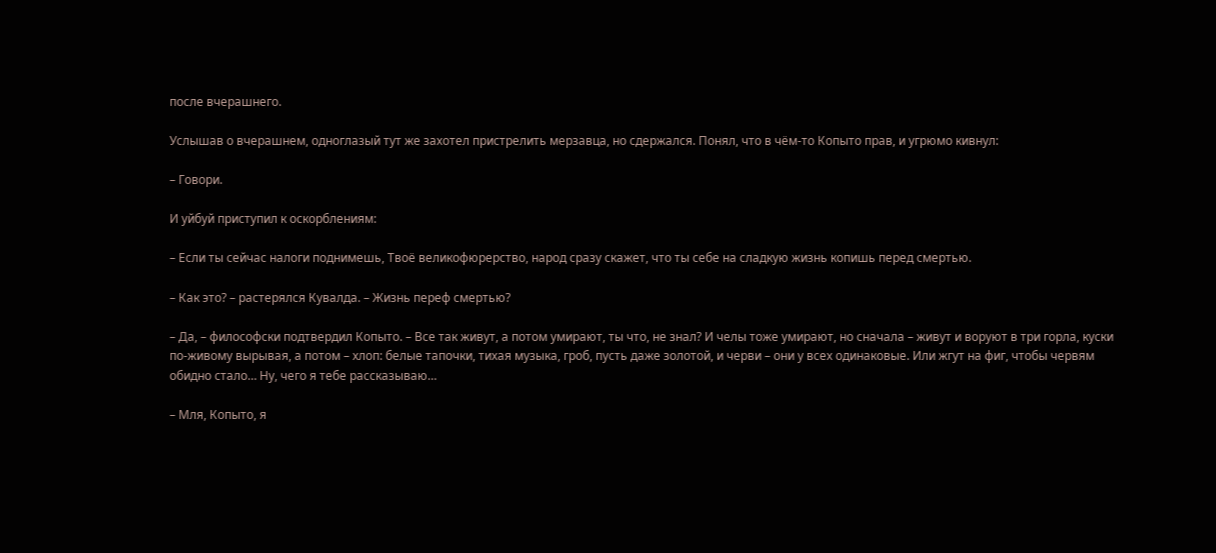после вчерашнего.

Услышав о вчерашнем, одноглазый тут же захотел пристрелить мерзавца, но сдержался. Понял, что в чём-то Копыто прав, и угрюмо кивнул:

– Говори.

И уйбуй приступил к оскорблениям:

– Если ты сейчас налоги поднимешь, Твоё великофюрерство, народ сразу скажет, что ты себе на сладкую жизнь копишь перед смертью.

– Как это? – растерялся Кувалда. – Жизнь переф смертью?

– Да, – философски подтвердил Копыто. – Все так живут, а потом умирают, ты что, не знал? И челы тоже умирают, но сначала – живут и воруют в три горла, куски по-живому вырывая, а потом – хлоп: белые тапочки, тихая музыка, гроб, пусть даже золотой, и черви – они у всех одинаковые. Или жгут на фиг, чтобы червям обидно стало… Ну, чего я тебе рассказываю…

– Мля, Копыто, я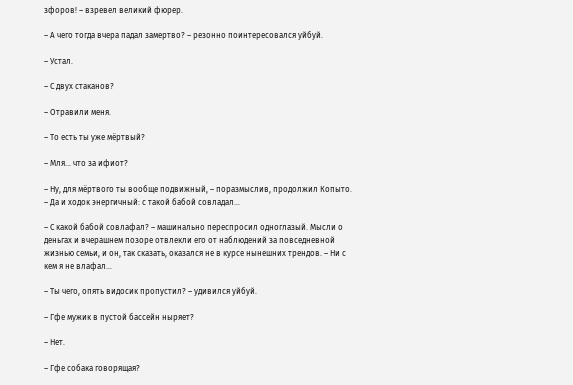зфоров! – взревел великий фюрер.

– А чего тогда вчера падал замертво? – резонно поинтересовался уйбуй.

– Устал.

– С двух стаканов?

– Отравили меня.

– То есть ты уже мёртвый?

– Мля… что за ифиот?

– Ну, для мёртвого ты вообще подвижный, – поразмыслив, продолжил Копыто. – Да и ходок энергичный: с такой бабой совладал…

– С какой бабой совлафал? – машинально переспросил одноглазый. Мысли о деньгах и вчерашнем позоре отвлекли его от наблюдений за повседневной жизнью семьи, и он, так сказать, оказался не в курсе нынешних трендов. – Ни с кем я не влафал…

– Ты чего, опять видосик пропустил? – удивился уйбуй.

– Гфе мужик в пустой бассейн ныряет?

– Нет.

– Гфе собака говорящая?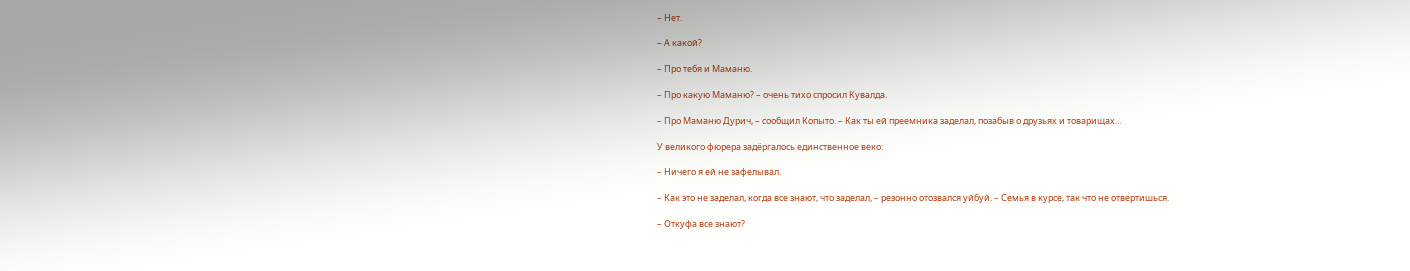– Нет.

– А какой?

– Про тебя и Маманю.

– Про какую Маманю? – очень тихо спросил Кувалда.

– Про Маманю Дурич, – сообщил Копыто. – Как ты ей преемника заделал, позабыв о друзьях и товарищах…

У великого фюрера задёргалось единственное веко:

– Ничего я ей не зафелывал.

– Как это не заделал, когда все знают, что заделал, – резонно отозвался уйбуй. – Семья в курсе, так что не отвертишься.

– Откуфа все знают?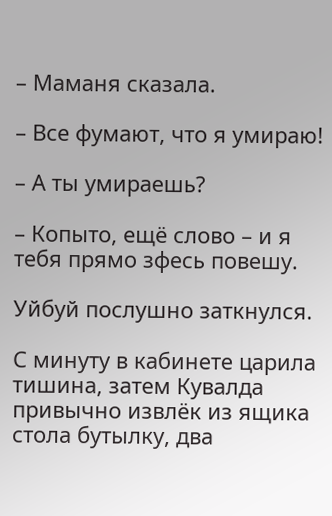– Маманя сказала.

– Все фумают, что я умираю!

– А ты умираешь?

– Копыто, ещё слово – и я тебя прямо зфесь повешу.

Уйбуй послушно заткнулся.

С минуту в кабинете царила тишина, затем Кувалда привычно извлёк из ящика стола бутылку, два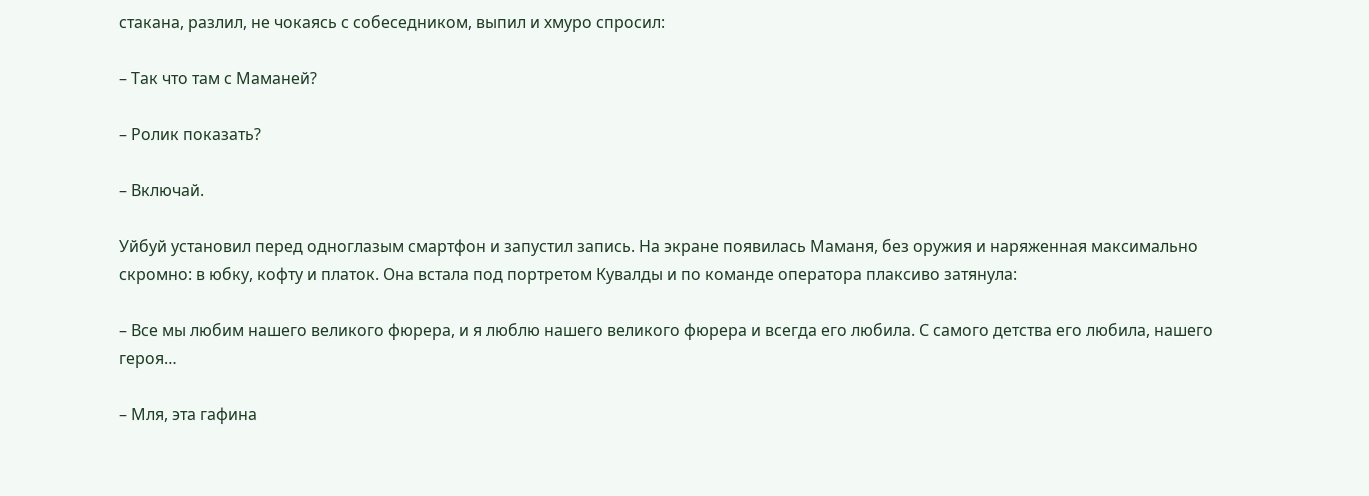стакана, разлил, не чокаясь с собеседником, выпил и хмуро спросил:

– Так что там с Маманей?

– Ролик показать?

– Включай.

Уйбуй установил перед одноглазым смартфон и запустил запись. На экране появилась Маманя, без оружия и наряженная максимально скромно: в юбку, кофту и платок. Она встала под портретом Кувалды и по команде оператора плаксиво затянула:

– Все мы любим нашего великого фюрера, и я люблю нашего великого фюрера и всегда его любила. С самого детства его любила, нашего героя…

– Мля, эта гафина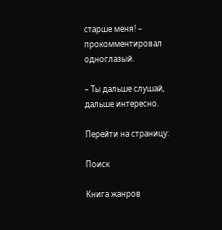старше меня! – прокомментировал одноглазый.

– Ты дальше слушай, дальше интересно.

Перейти на страницу:

Поиск

Книга жанров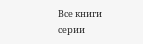Все книги серии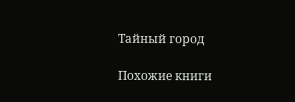Тайный город

Похожие книги